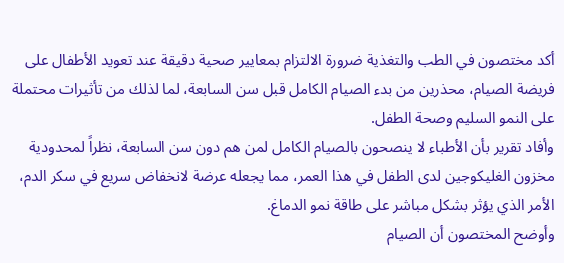أكد مختصون في الطب والتغذية ضرورة الالتزام بمعايير صحية دقيقة عند تعويد الأطفال على فريضة الصيام، محذرين من بدء الصيام الكامل قبل سن السابعة، لما لذلك من تأثيرات محتملة على النمو السليم وصحة الطفل.
وأفاد تقرير بأن الأطباء لا ينصحون بالصيام الكامل لمن هم دون سن السابعة، نظراً لمحدودية مخزون الغليكوجين لدى الطفل في هذا العمر، مما يجعله عرضة لانخفاض سريع في سكر الدم، الأمر الذي يؤثر بشكل مباشر على طاقة نمو الدماغ.
وأوضح المختصون أن الصيام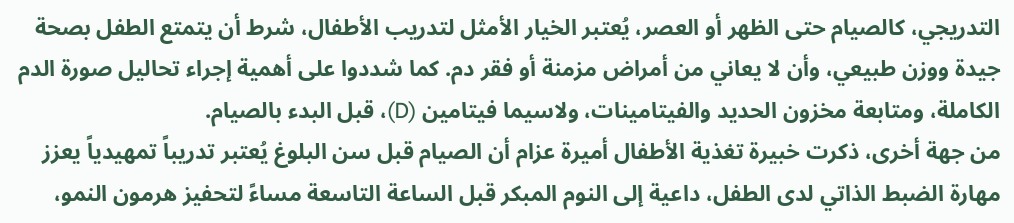التدريجي، كالصيام حتى الظهر أو العصر، يُعتبر الخيار الأمثل لتدريب الأطفال، شرط أن يتمتع الطفل بصحة جيدة ووزن طبيعي، وأن لا يعاني من أمراض مزمنة أو فقر دم. كما شددوا على أهمية إجراء تحاليل صورة الدم الكاملة، ومتابعة مخزون الحديد والفيتامينات، ولاسيما فيتامين (D)، قبل البدء بالصيام.
من جهة أخرى، ذكرت خبيرة تغذية الأطفال أميرة عزام أن الصيام قبل سن البلوغ يُعتبر تدريباً تمهيدياً يعزز مهارة الضبط الذاتي لدى الطفل، داعية إلى النوم المبكر قبل الساعة التاسعة مساءً لتحفيز هرمون النمو،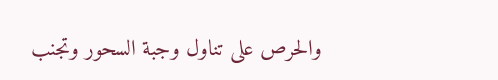والحرص على تناول وجبة السحور وتجنب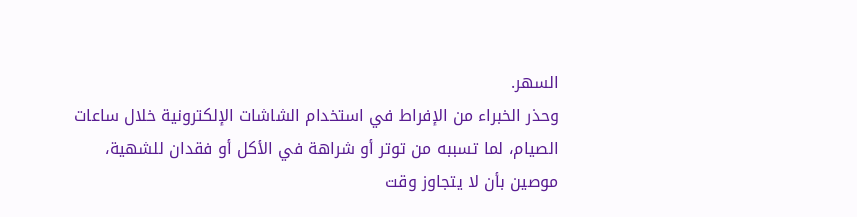السهر.
وحذر الخبراء من الإفراط في استخدام الشاشات الإلكترونية خلال ساعات الصيام، لما تسببه من توتر أو شراهة في الأكل أو فقدان للشهية، موصين بأن لا يتجاوز وقت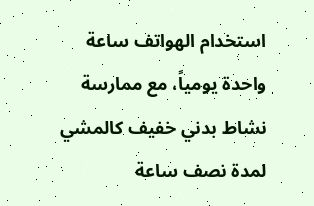استخدام الهواتف ساعة واحدة يومياً، مع ممارسة نشاط بدني خفيف كالمشي لمدة نصف ساعة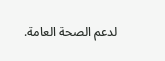لدعم الصحة العامة.